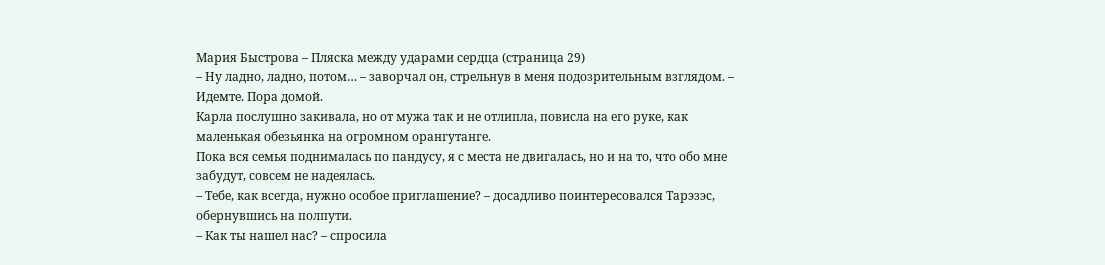Мария Быстрова – Пляска между ударами сердца (страница 29)
– Ну ладно, ладно, потом… – заворчал он, стрельнув в меня подозрительным взглядом. – Идемте. Пора домой.
Карла послушно закивала, но от мужа так и не отлипла, повисла на его руке, как маленькая обезьянка на огромном орангутанге.
Пока вся семья поднималась по пандусу, я с места не двигалась, но и на то, что обо мне забудут, совсем не надеялась.
– Тебе, как всегда, нужно особое приглашение? – досадливо поинтересовался Тарэзэс, обернувшись на полпути.
– Как ты нашел нас? – спросила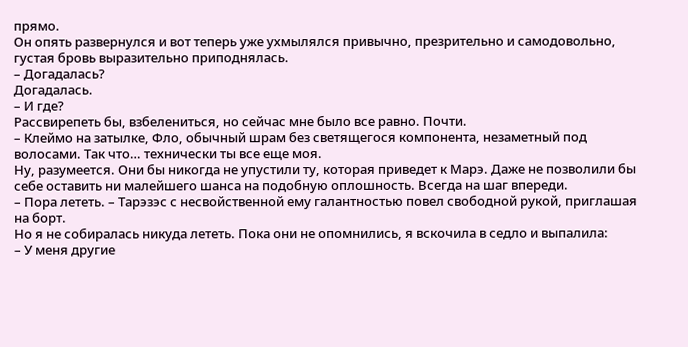прямо.
Он опять развернулся и вот теперь уже ухмылялся привычно, презрительно и самодовольно, густая бровь выразительно приподнялась.
– Догадалась?
Догадалась.
– И где?
Рассвирепеть бы, взбелениться, но сейчас мне было все равно. Почти.
– Клеймо на затылке, Фло, обычный шрам без светящегося компонента, незаметный под волосами. Так что… технически ты все еще моя.
Ну, разумеется. Они бы никогда не упустили ту, которая приведет к Марэ. Даже не позволили бы себе оставить ни малейшего шанса на подобную оплошность. Всегда на шаг впереди.
– Пора лететь. – Тарэзэс с несвойственной ему галантностью повел свободной рукой, приглашая на борт.
Но я не собиралась никуда лететь. Пока они не опомнились, я вскочила в седло и выпалила:
– У меня другие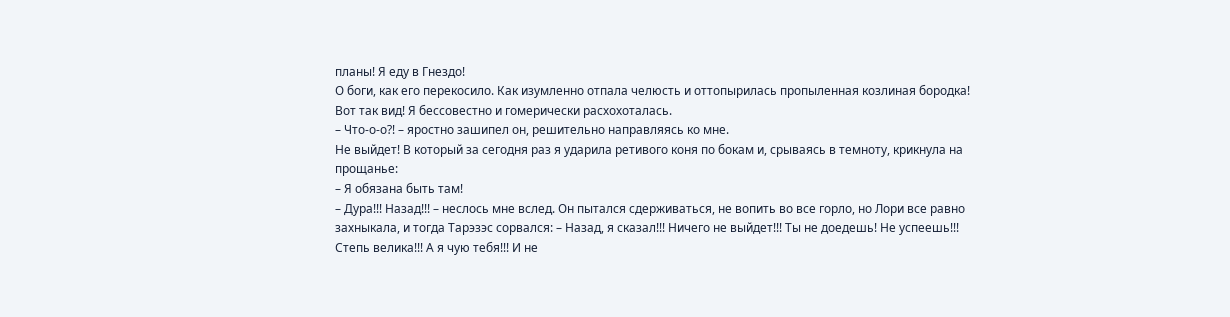планы! Я еду в Гнездо!
О боги, как его перекосило. Как изумленно отпала челюсть и оттопырилась пропыленная козлиная бородка! Вот так вид! Я бессовестно и гомерически расхохоталась.
– Что-о-о?! – яростно зашипел он, решительно направляясь ко мне.
Не выйдет! В который за сегодня раз я ударила ретивого коня по бокам и, срываясь в темноту, крикнула на прощанье:
– Я обязана быть там!
– Дура!!! Назад!!! – неслось мне вслед. Он пытался сдерживаться, не вопить во все горло, но Лори все равно захныкала, и тогда Тарэзэс сорвался: – Назад, я сказал!!! Ничего не выйдет!!! Ты не доедешь! Не успеешь!!! Степь велика!!! А я чую тебя!!! И не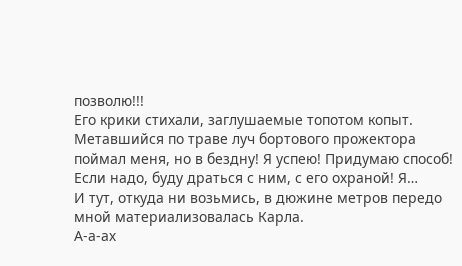позволю!!!
Его крики стихали, заглушаемые топотом копыт. Метавшийся по траве луч бортового прожектора поймал меня, но в бездну! Я успею! Придумаю способ! Если надо, буду драться с ним, с его охраной! Я…
И тут, откуда ни возьмись, в дюжине метров передо мной материализовалась Карла.
А-а-ах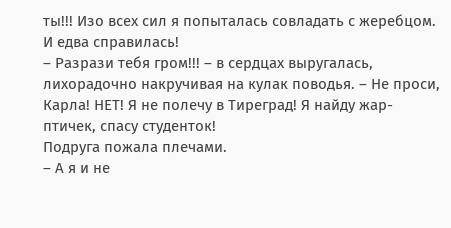ты!!! Изо всех сил я попыталась совладать с жеребцом. И едва справилась!
– Разрази тебя гром!!! – в сердцах выругалась, лихорадочно накручивая на кулак поводья. – Не проси, Карла! НЕТ! Я не полечу в Тиреград! Я найду жар-птичек, спасу студенток!
Подруга пожала плечами.
– А я и не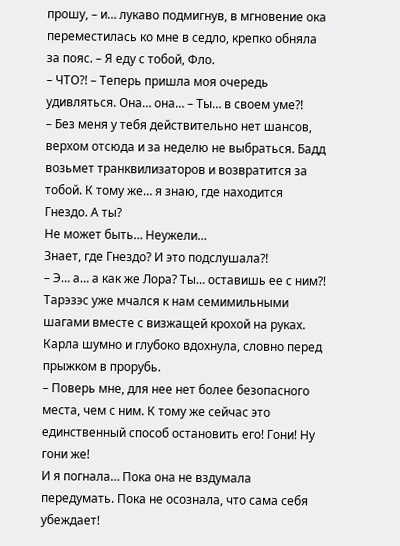прошу, – и… лукаво подмигнув, в мгновение ока переместилась ко мне в седло, крепко обняла за пояс. – Я еду с тобой, Фло.
– ЧТО?! – Теперь пришла моя очередь удивляться. Она… она… – Ты… в своем уме?!
– Без меня у тебя действительно нет шансов, верхом отсюда и за неделю не выбраться. Бадд возьмет транквилизаторов и возвратится за тобой. К тому же… я знаю, где находится Гнездо. А ты?
Не может быть… Неужели…
Знает, где Гнездо? И это подслушала?!
– Э… а… а как же Лора? Ты… оставишь ее с ним?!
Тарэзэс уже мчался к нам семимильными шагами вместе с визжащей крохой на руках. Карла шумно и глубоко вдохнула, словно перед прыжком в прорубь.
– Поверь мне, для нее нет более безопасного места, чем с ним. К тому же сейчас это единственный способ остановить его! Гони! Ну гони же!
И я погнала… Пока она не вздумала передумать. Пока не осознала, что сама себя убеждает!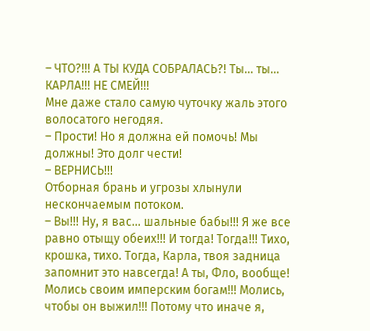– ЧТО?!!! А ТЫ КУДА СОБРАЛАСЬ?! Ты… ты… КАРЛА!!! НЕ СМЕЙ!!!
Мне даже стало самую чуточку жаль этого волосатого негодяя.
– Прости! Но я должна ей помочь! Мы должны! Это долг чести!
– ВЕРНИСЬ!!!
Отборная брань и угрозы хлынули нескончаемым потоком.
– Вы!!! Ну, я вас… шальные бабы!!! Я же все равно отыщу обеих!!! И тогда! Тогда!!! Тихо, крошка, тихо. Тогда, Карла, твоя задница запомнит это навсегда! А ты, Фло, вообще! Молись своим имперским богам!!! Молись, чтобы он выжил!!! Потому что иначе я,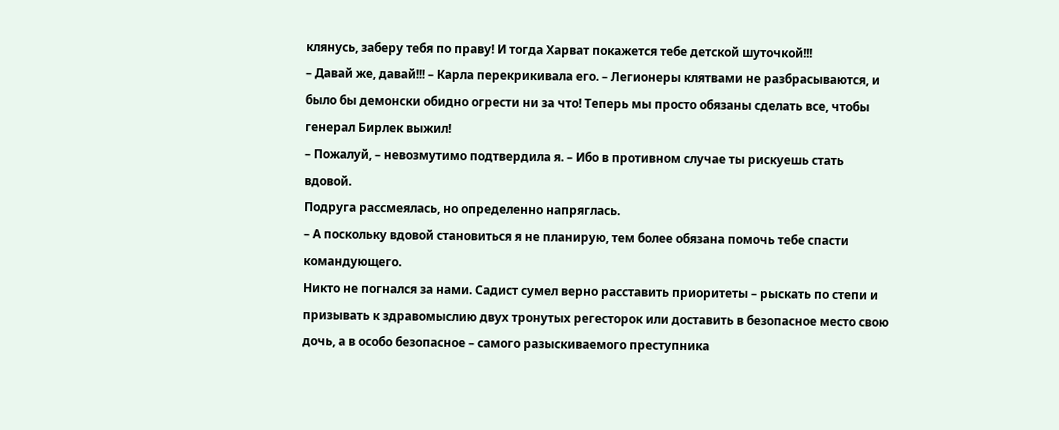клянусь, заберу тебя по праву! И тогда Харват покажется тебе детской шуточкой!!!
– Давай же, давай!!! – Карла перекрикивала его. – Легионеры клятвами не разбрасываются, и было бы демонски обидно огрести ни за что! Теперь мы просто обязаны сделать все, чтобы генерал Бирлек выжил!
– Пожалуй, – невозмутимо подтвердила я. – Ибо в противном случае ты рискуешь стать вдовой.
Подруга рассмеялась, но определенно напряглась.
– А поскольку вдовой становиться я не планирую, тем более обязана помочь тебе спасти командующего.
Никто не погнался за нами. Садист сумел верно расставить приоритеты – рыскать по степи и призывать к здравомыслию двух тронутых регесторок или доставить в безопасное место свою дочь, а в особо безопасное – самого разыскиваемого преступника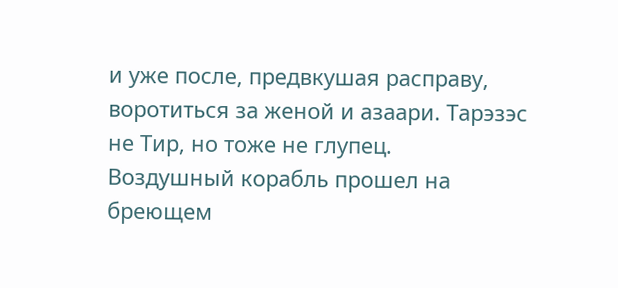и уже после, предвкушая расправу, воротиться за женой и азаари. Тарэзэс не Тир, но тоже не глупец.
Воздушный корабль прошел на бреющем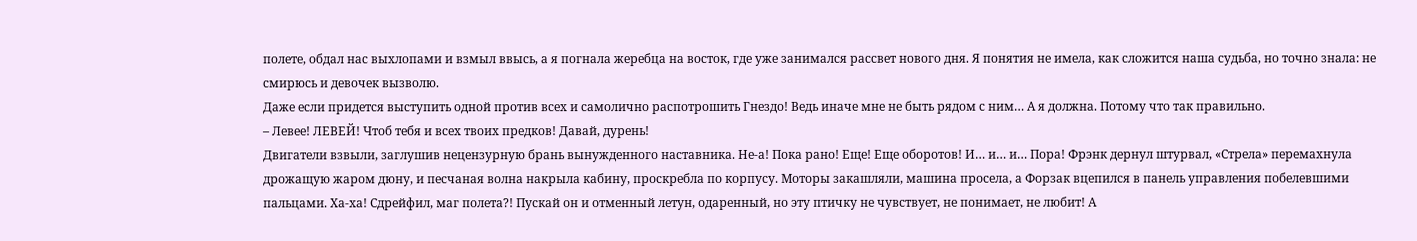полете, обдал нас выхлопами и взмыл ввысь, а я погнала жеребца на восток, где уже занимался рассвет нового дня. Я понятия не имела, как сложится наша судьба, но точно знала: не смирюсь и девочек вызволю.
Даже если придется выступить одной против всех и самолично распотрошить Гнездо! Ведь иначе мне не быть рядом с ним… А я должна. Потому что так правильно.
– Левее! ЛЕВЕЙ! Чтоб тебя и всех твоих предков! Давай, дурень!
Двигатели взвыли, заглушив нецензурную брань вынужденного наставника. Не-а! Пока рано! Еще! Еще оборотов! И… и… и… Пора! Фрэнк дернул штурвал, «Стрела» перемахнула дрожащую жаром дюну, и песчаная волна накрыла кабину, проскребла по корпусу. Моторы закашляли, машина просела, а Форзак вцепился в панель управления побелевшими пальцами. Ха-ха! Сдрейфил, маг полета?! Пускай он и отменный летун, одаренный, но эту птичку не чувствует, не понимает, не любит! А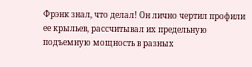Фрэнк знал, что делал! Он лично чертил профили ее крыльев, рассчитывал их предельную подъемную мощность в разных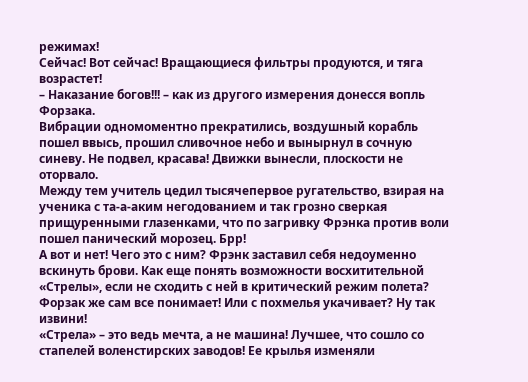режимах!
Сейчас! Вот сейчас! Вращающиеся фильтры продуются, и тяга возрастет!
– Наказание богов!!! – как из другого измерения донесся вопль Форзака.
Вибрации одномоментно прекратились, воздушный корабль пошел ввысь, прошил сливочное небо и вынырнул в сочную синеву. Не подвел, красава! Движки вынесли, плоскости не оторвало.
Между тем учитель цедил тысячепервое ругательство, взирая на ученика с та-а-аким негодованием и так грозно сверкая прищуренными глазенками, что по загривку Фрэнка против воли пошел панический морозец. Брр!
А вот и нет! Чего это с ним? Фрэнк заставил себя недоуменно вскинуть брови. Как еще понять возможности восхитительной «Стрелы», если не сходить с ней в критический режим полета? Форзак же сам все понимает! Или с похмелья укачивает? Ну так извини!
«Стрела» – это ведь мечта, а не машина! Лучшее, что сошло со стапелей воленстирских заводов! Ее крылья изменяли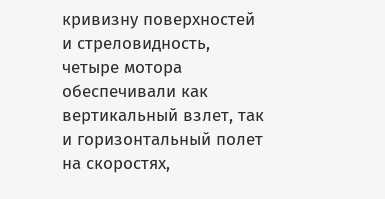кривизну поверхностей и стреловидность, четыре мотора обеспечивали как вертикальный взлет, так и горизонтальный полет на скоростях,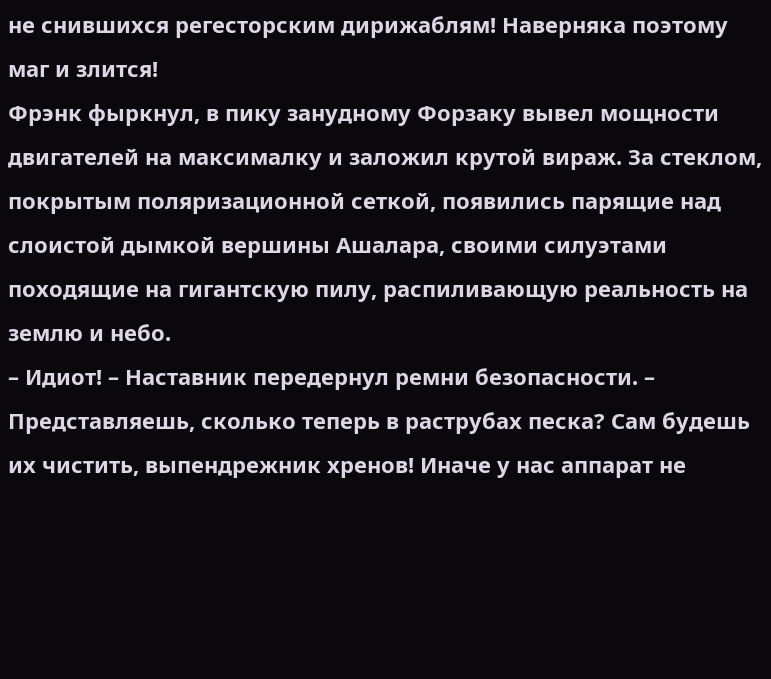не снившихся регесторским дирижаблям! Наверняка поэтому маг и злится!
Фрэнк фыркнул, в пику занудному Форзаку вывел мощности двигателей на максималку и заложил крутой вираж. За стеклом, покрытым поляризационной сеткой, появились парящие над слоистой дымкой вершины Ашалара, своими силуэтами походящие на гигантскую пилу, распиливающую реальность на землю и небо.
– Идиот! – Наставник передернул ремни безопасности. – Представляешь, сколько теперь в раструбах песка? Сам будешь их чистить, выпендрежник хренов! Иначе у нас аппарат не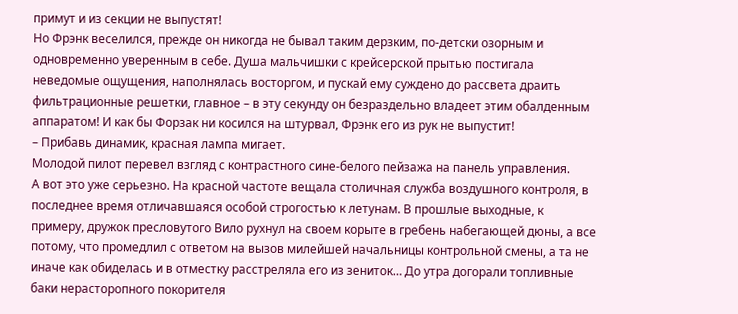примут и из секции не выпустят!
Но Фрэнк веселился, прежде он никогда не бывал таким дерзким, по-детски озорным и одновременно уверенным в себе. Душа мальчишки с крейсерской прытью постигала неведомые ощущения, наполнялась восторгом, и пускай ему суждено до рассвета драить фильтрационные решетки, главное – в эту секунду он безраздельно владеет этим обалденным аппаратом! И как бы Форзак ни косился на штурвал, Фрэнк его из рук не выпустит!
– Прибавь динамик, красная лампа мигает.
Молодой пилот перевел взгляд с контрастного сине-белого пейзажа на панель управления.
А вот это уже серьезно. На красной частоте вещала столичная служба воздушного контроля, в последнее время отличавшаяся особой строгостью к летунам. В прошлые выходные, к примеру, дружок пресловутого Вило рухнул на своем корыте в гребень набегающей дюны, а все потому, что промедлил с ответом на вызов милейшей начальницы контрольной смены, а та не иначе как обиделась и в отместку расстреляла его из зениток… До утра догорали топливные баки нерасторопного покорителя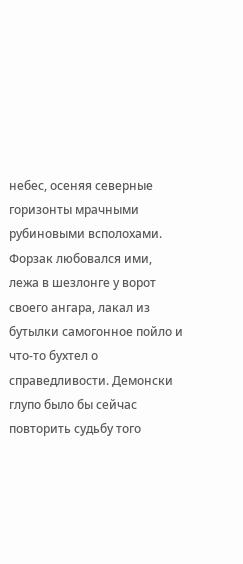небес, осеняя северные горизонты мрачными рубиновыми всполохами. Форзак любовался ими, лежа в шезлонге у ворот своего ангара, лакал из бутылки самогонное пойло и что-то бухтел о справедливости. Демонски глупо было бы сейчас повторить судьбу того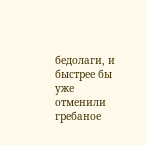бедолаги, и быстрее бы уже отменили гребаное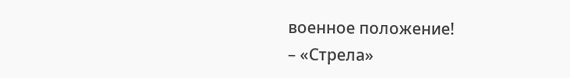военное положение!
– «Стрела»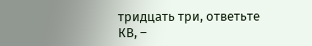тридцать три, ответьте КВ, –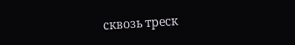сквозь треск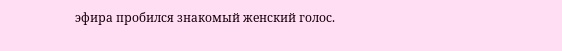эфира пробился знакомый женский голос.